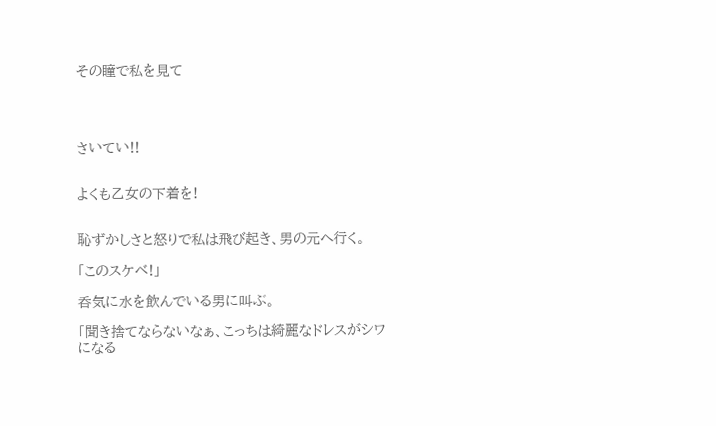その瞳で私を見て




さいてい!!


よくも乙女の下着を!


恥ずかしさと怒りで私は飛び起き、男の元へ行く。

「このスケベ!」

呑気に水を飲んでいる男に叫ぶ。

「聞き捨てならないなぁ、こっちは綺麗なドレスがシワになる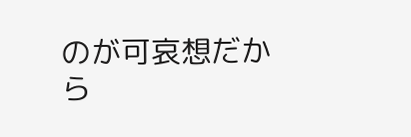のが可哀想だから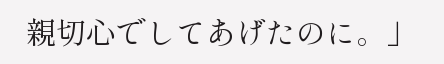親切心でしてあげたのに。」